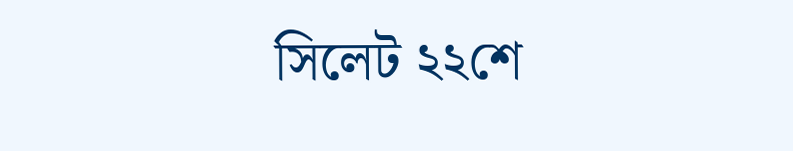সিলেট ২২শে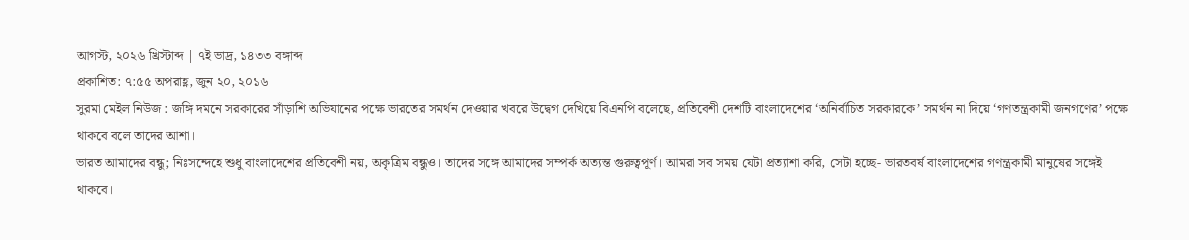আগস্ট, ২০২৬ খ্রিস্টাব্দ | ৭ই ভাদ্র, ১৪৩৩ বঙ্গাব্দ
প্রকাশিত: ৭:৫৫ অপরাহ্ণ, জুন ২০, ২০১৬
সুরমা মেইল নিউজ : জঙ্গি দমনে সরকারের সাঁড়াশি অভিযানের পক্ষে ভারতের সমর্থন দেওয়ার খবরে উদ্বেগ দেখিয়ে বিএনপি বলেছে, প্রতিবেশী দেশটি বাংলাদেশের ‘অনির্বাচিত সরকারকে’ সমর্থন না দিয়ে ‘গণতন্ত্রকামী জনগণের’ পক্ষে থাকবে বলে তাদের আশা।
ভারত আমাদের বন্ধু; নিঃসন্দেহে শুধু বাংলাদেশের প্রতিবেশী নয়, অকৃত্রিম বন্ধুও। তাদের সঙ্গে আমাদের সম্পর্ক অত্যন্ত গুরুত্বপূর্ণ। আমরা সব সময় যেটা প্রত্যাশা করি, সেটা হচ্ছে- ভারতবর্ষ বাংলাদেশের গণন্ত্রকামী মানুষের সঙ্গেই থাকবে।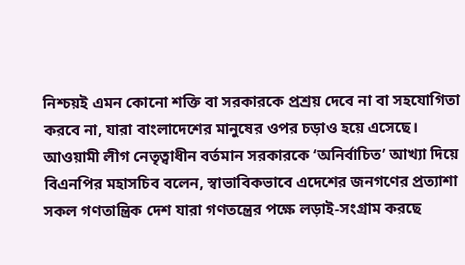নিশ্চয়ই এমন কোনো শক্তি বা সরকারকে প্রশ্রয় দেবে না বা সহযোগিতা করবে না, যারা বাংলাদেশের মানুষের ওপর চড়াও হয়ে এসেছে।
আওয়ামী লীগ নেতৃত্বাধীন বর্তমান সরকারকে ‘অনির্বাচিত’ আখ্যা দিয়ে বিএনপির মহাসচিব বলেন, স্বাভাবিকভাবে এদেশের জনগণের প্রত্যাশা সকল গণতান্ত্রিক দেশ যারা গণতন্ত্রের পক্ষে লড়াই-সংগ্রাম করছে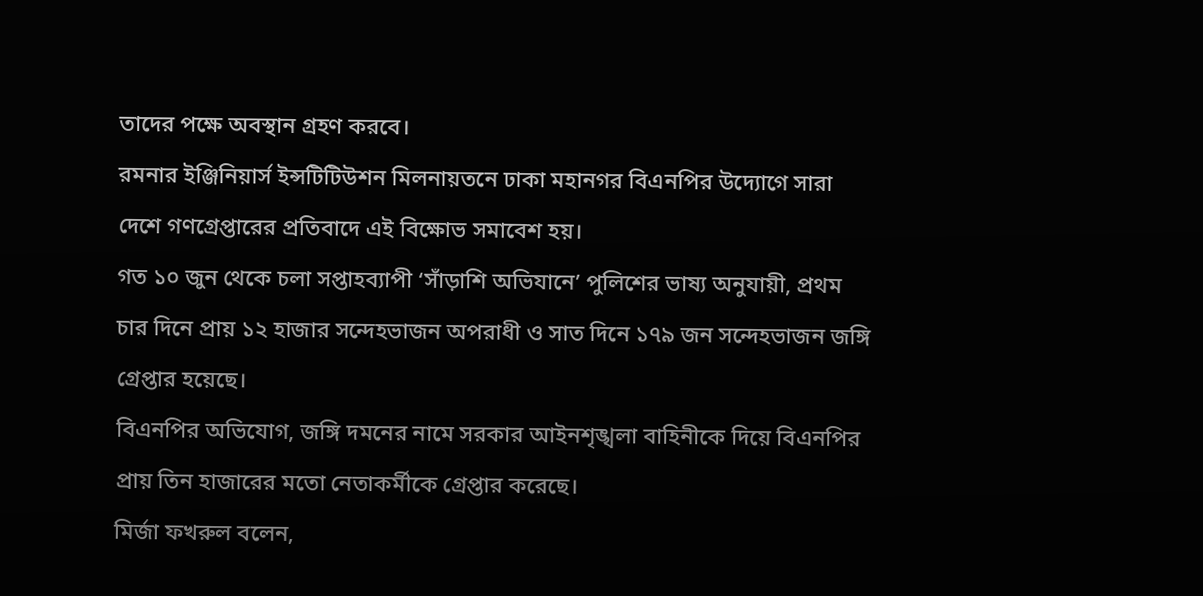তাদের পক্ষে অবস্থান গ্রহণ করবে।
রমনার ইঞ্জিনিয়ার্স ইন্সটিটিউশন মিলনায়তনে ঢাকা মহানগর বিএনপির উদ্যোগে সারা দেশে গণগ্রেপ্তারের প্রতিবাদে এই বিক্ষোভ সমাবেশ হয়।
গত ১০ জুন থেকে চলা সপ্তাহব্যাপী ‘সাঁড়াশি অভিযানে’ পুলিশের ভাষ্য অনুযায়ী, প্রথম চার দিনে প্রায় ১২ হাজার সন্দেহভাজন অপরাধী ও সাত দিনে ১৭৯ জন সন্দেহভাজন জঙ্গি গ্রেপ্তার হয়েছে।
বিএনপির অভিযোগ, জঙ্গি দমনের নামে সরকার আইনশৃঙ্খলা বাহিনীকে দিয়ে বিএনপির প্রায় তিন হাজারের মতো নেতাকর্মীকে গ্রেপ্তার করেছে।
মির্জা ফখরুল বলেন,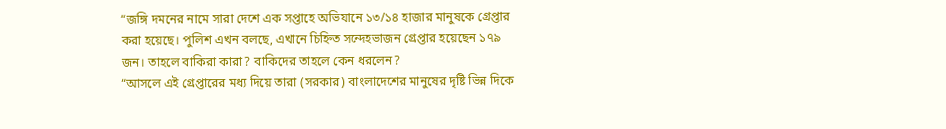“জঙ্গি দমনের নামে সারা দেশে এক সপ্তাহে অভিযানে ১৩/১৪ হাজার মানুষকে গ্রেপ্তার করা হয়েছে। পুলিশ এখন বলছে, এখানে চিহ্নিত সন্দেহভাজন গ্রেপ্তার হয়েছেন ১৭৯ জন। তাহলে বাকিরা কারা? বাকিদের তাহলে কেন ধরলেন?
“আসলে এই গ্রেপ্তারের মধ্য দিয়ে তারা (সরকার) বাংলাদেশের মানুষের দৃষ্টি ভিন্ন দিকে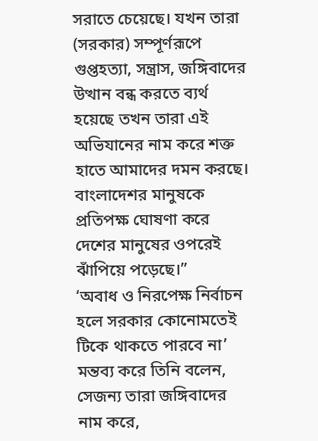সরাতে চেয়েছে। যখন তারা (সরকার) সম্পূর্ণরূপে গুপ্তহত্যা, সন্ত্রাস, জঙ্গিবাদের উত্থান বন্ধ করতে ব্যর্থ হয়েছে তখন তারা এই অভিযানের নাম করে শক্ত হাতে আমাদের দমন করছে। বাংলাদেশর মানুষকে প্রতিপক্ষ ঘোষণা করে দেশের মানুষের ওপরেই ঝাঁপিয়ে পড়েছে।”
‘অবাধ ও নিরপেক্ষ নির্বাচন হলে সরকার কোনোমতেই টিকে থাকতে পারবে না’ মন্তব্য করে তিনি বলেন, সেজন্য তারা জঙ্গিবাদের নাম করে,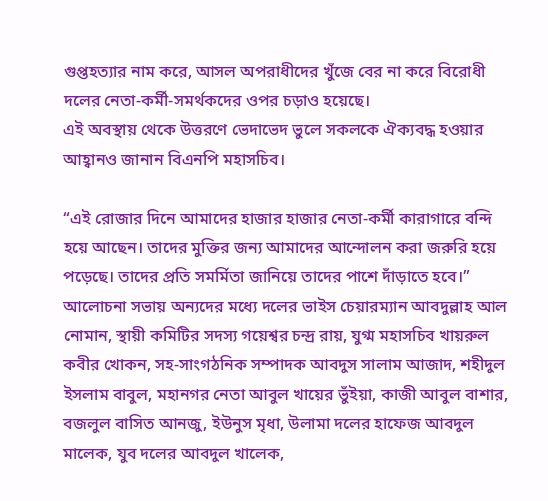গুপ্তহত্যার নাম করে, আসল অপরাধীদের খুঁজে বের না করে বিরোধী দলের নেতা-কর্মী-সমর্থকদের ওপর চড়াও হয়েছে।
এই অবস্থায় থেকে উত্তরণে ভেদাভেদ ভুলে সকলকে ঐক্যবদ্ধ হওয়ার আহ্বানও জানান বিএনপি মহাসচিব।

“এই রোজার দিনে আমাদের হাজার হাজার নেতা-কর্মী কারাগারে বন্দি হয়ে আছেন। তাদের মুক্তির জন্য আমাদের আন্দোলন করা জরুরি হয়ে পড়েছে। তাদের প্রতি সমর্মিতা জানিয়ে তাদের পাশে দাঁড়াতে হবে।”
আলোচনা সভায় অন্যদের মধ্যে দলের ভাইস চেয়ারম্যান আবদুল্লাহ আল নোমান, স্থায়ী কমিটির সদস্য গয়েশ্বর চন্দ্র রায়, যুগ্ম মহাসচিব খায়রুল কবীর খোকন, সহ-সাংগঠনিক সম্পাদক আবদুস সালাম আজাদ, শহীদুল ইসলাম বাবুল, মহানগর নেতা আবুল খায়ের ভুঁইয়া, কাজী আবুল বাশার, বজলুল বাসিত আনজু, ইউনুস মৃধা, উলামা দলের হাফেজ আবদুল মালেক, যুব দলের আবদুল খালেক,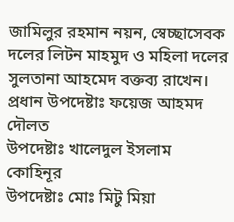জামিলুর রহমান নয়ন, স্বেচ্ছাসেবক দলের লিটন মাহমুদ ও মহিলা দলের সুলতানা আহমেদ বক্তব্য রাখেন।
প্রধান উপদেষ্টাঃ ফয়েজ আহমদ দৌলত
উপদেষ্টাঃ খালেদুল ইসলাম কোহিনূর
উপদেষ্টাঃ মোঃ মিটু মিয়া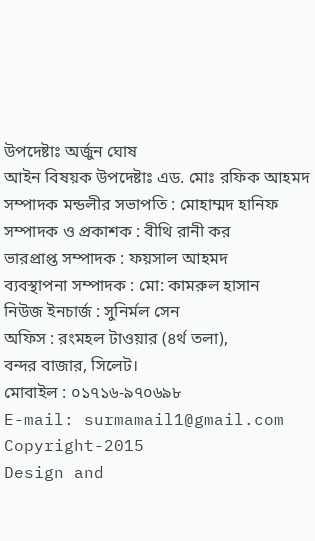উপদেষ্টাঃ অর্জুন ঘোষ
আইন বিষয়ক উপদেষ্টাঃ এড. মোঃ রফিক আহমদ
সম্পাদক মন্ডলীর সভাপতি : মোহাম্মদ হানিফ
সম্পাদক ও প্রকাশক : বীথি রানী কর
ভারপ্রাপ্ত সম্পাদক : ফয়সাল আহমদ
ব্যবস্থাপনা সম্পাদক : মো: কামরুল হাসান
নিউজ ইনচার্জ : সুনির্মল সেন
অফিস : রংমহল টাওয়ার (৪র্থ তলা),
বন্দর বাজার, সিলেট।
মোবাইল : ০১৭১৬-৯৭০৬৯৮
E-mail: surmamail1@gmail.com
Copyright-2015
Design and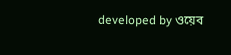developed by ওয়েব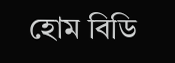হোম বিডি